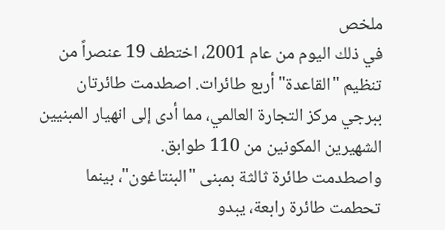ملخص
في ذلك اليوم من عام 2001، اختطف 19 عنصراً من تنظيم "القاعدة" أربع طائرات. اصطدمت طائرتان ببرجي مركز التجارة العالمي، مما أدى إلى انهيار المبنيين الشهيرين المكونين من 110 طوابق.
واصطدمت طائرة ثالثة بمبنى "البنتاغون"، بينما تحطمت طائرة رابعة، يبدو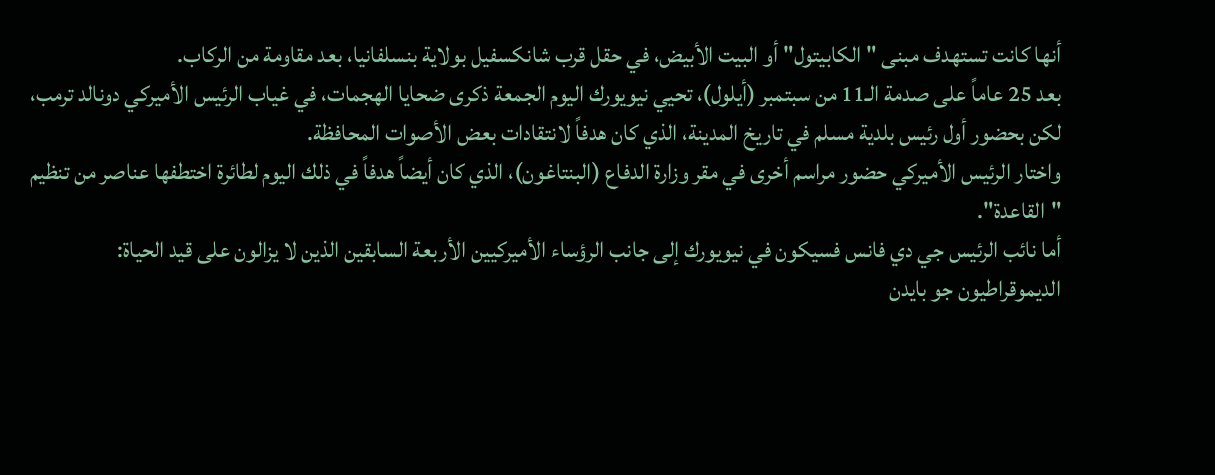أنها كانت تستهدف مبنى "الكابيتول" أو البيت الأبيض، في حقل قرب شانكسفيل بولاية بنسلفانيا، بعد مقاومة من الركاب.
بعد 25 عاماً على صدمة الـ11 من سبتمبر (أيلول)، تحيي نيويورك اليوم الجمعة ذكرى ضحايا الهجمات، في غياب الرئيس الأميركي دونالد ترمب، لكن بحضور أول رئيس بلدية مسلم في تاريخ المدينة، الذي كان هدفاً لانتقادات بعض الأصوات المحافظة.
واختار الرئيس الأميركي حضور مراسم أخرى في مقر وزارة الدفاع (البنتاغون)، الذي كان أيضاً هدفاً في ذلك اليوم لطائرة اختطفها عناصر من تنظيم "القاعدة".
أما نائب الرئيس جي دي فانس فسيكون في نيويورك إلى جانب الرؤساء الأميركيين الأربعة السابقين الذين لا يزالون على قيد الحياة: الديموقراطيون جو بايدن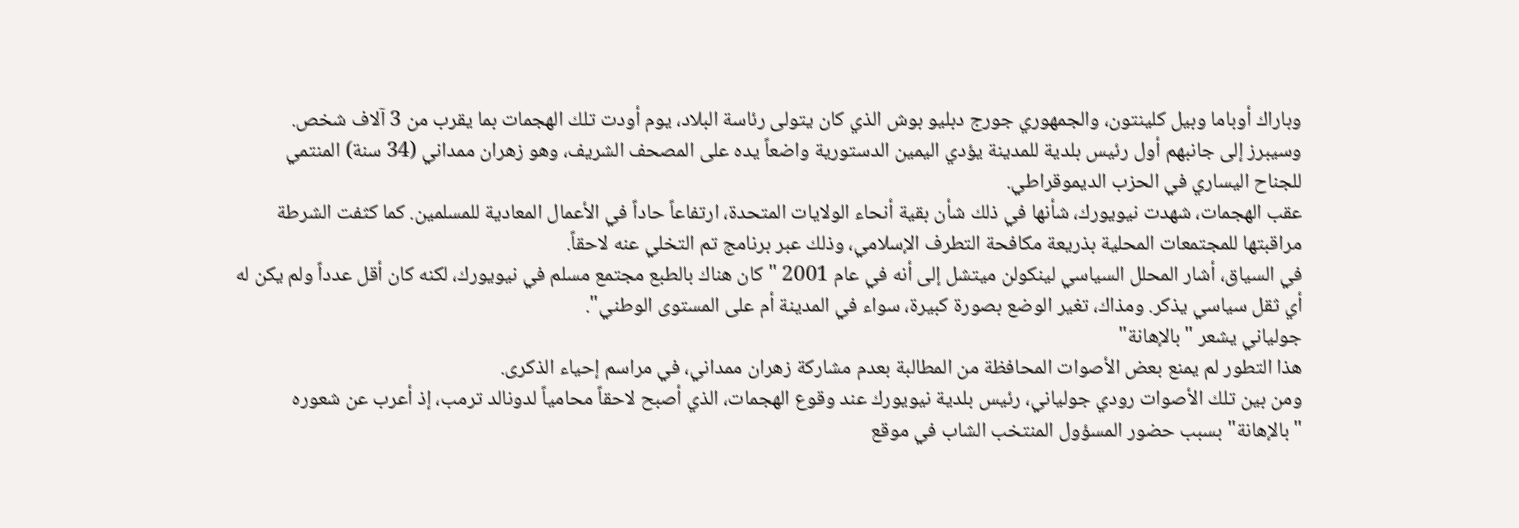وباراك أوباما وبيل كلينتون، والجمهوري جورج دبليو بوش الذي كان يتولى رئاسة البلاد، يوم أودت تلك الهجمات بما يقرب من 3 آلاف شخص.
وسيبرز إلى جانبهم أول رئيس بلدية للمدينة يؤدي اليمين الدستورية واضعاً يده على المصحف الشريف، وهو زهران ممداني (34 سنة) المنتمي للجناح اليساري في الحزب الديموقراطي.
عقب الهجمات، شهدت نيويورك، شأنها في ذلك شأن بقية أنحاء الولايات المتحدة، ارتفاعاً حاداً في الأعمال المعادية للمسلمين. كما كثفت الشرطة مراقبتها للمجتمعات المحلية بذريعة مكافحة التطرف الإسلامي، وذلك عبر برنامج تم التخلي عنه لاحقاً.
في السياق، أشار المحلل السياسي لينكولن ميتشل إلى أنه في عام 2001 "كان هناك بالطبع مجتمع مسلم في نيويورك، لكنه كان أقل عدداً ولم يكن له أي ثقل سياسي يذكر. ومذاك، تغير الوضع بصورة كبيرة، سواء في المدينة أم على المستوى الوطني".
جولياني يشعر "بالإهانة"
هذا التطور لم يمنع بعض الأصوات المحافظة من المطالبة بعدم مشاركة زهران ممداني، في مراسم إحياء الذكرى.
ومن بين تلك الأصوات رودي جولياني، رئيس بلدية نيويورك عند وقوع الهجمات، الذي أصبح لاحقاً محامياً لدونالد ترمب، إذ أعرب عن شعوره "بالإهانة" بسبب حضور المسؤول المنتخب الشاب في موقع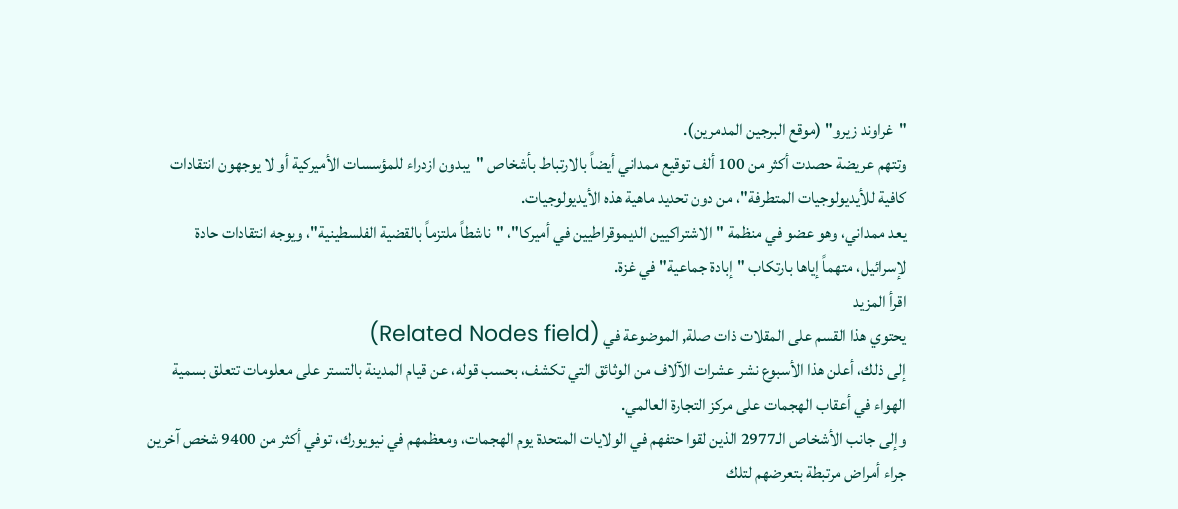"غراوند زيرو" (موقع البرجين المدمرين).
وتتهم عريضة حصدت أكثر من 100 ألف توقيع ممداني أيضاً بالارتباط بأشخاص "يبدون ازدراء للمؤسسات الأميركية أو لا يوجهون انتقادات كافية للأيديولوجيات المتطرفة"، من دون تحديد ماهية هذه الأيديولوجيات.
يعد ممداني، وهو عضو في منظمة "الاشتراكيين الديموقراطيين في أميركا"، "ناشطاً ملتزماً بالقضية الفلسطينية"، ويوجه انتقادات حادة لإسرائيل، متهماً إياها بارتكاب "إبادة جماعية" في غزة.
اقرأ المزيد
يحتوي هذا القسم على المقلات ذات صلة, الموضوعة في (Related Nodes field)
إلى ذلك، أعلن هذا الأسبوع نشر عشرات الآلاف من الوثائق التي تكشف، بحسب قوله، عن قيام المدينة بالتستر على معلومات تتعلق بسمية الهواء في أعقاب الهجمات على مركز التجارة العالمي.
وإلى جانب الأشخاص الـ2977 الذين لقوا حتفهم في الولايات المتحدة يوم الهجمات، ومعظمهم في نيويورك، توفي أكثر من 9400 شخص آخرين جراء أمراض مرتبطة بتعرضهم لتلك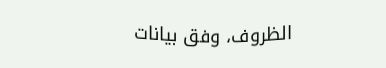الظروف، وفق بيانات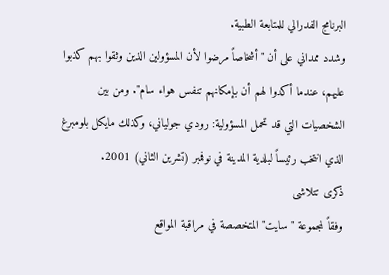البرنامج الفدرالي للمتابعة الطبية.
وشدد ممداني على أن "أشخاصاً مرضوا لأن المسؤولين الذين وثقوا بهم كذبوا عليهم، عندما أكدوا لهم أن بإمكانهم تنفس هواء سام". ومن بين الشخصيات التي قد تحمل المسؤولية: رودي جولياني، وكذلك مايكل بلومبرغ الذي انتخب رئيساً لبلدية المدينة في نوفمبر (تشرين الثاني) 2001.
ذكرى تتلاشى
وفقاً لمجموعة "سايت" المتخصصة في مراقبة المواقع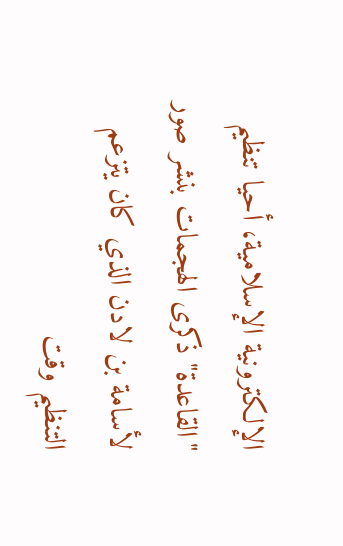الإلكترونية الإسلامية، أحيا تنظيم "القاعدة" ذكرى الهجمات بنشر صور لأسامة بن لادن الذي كان يتزعم التنظيم وقت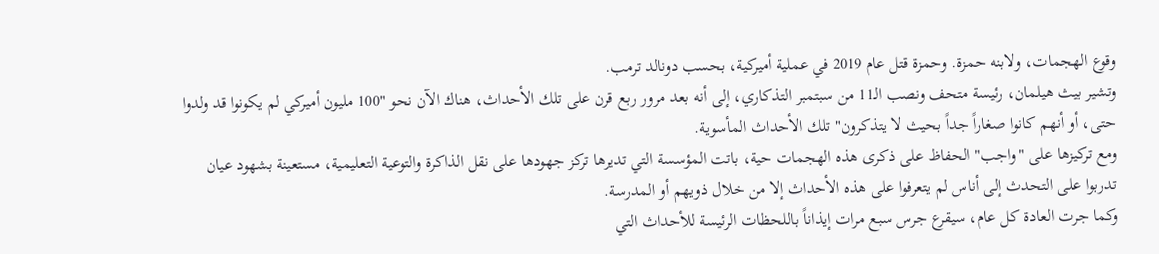وقوع الهجمات، ولابنه حمزة. وحمزة قتل عام 2019 في عملية أميركية، بحسب دونالد ترمب.
وتشير بيث هيلمان، رئيسة متحف ونصب الـ11 من سبتمبر التذكاري، إلى أنه بعد مرور ربع قرن على تلك الأحداث، هناك الآن نحو "100 مليون أميركي لم يكونوا قد ولدوا حتى، أو أنهم كانوا صغاراً جداً بحيث لا يتذكرون" تلك الأحداث المأسوية.
ومع تركيزها على "واجب" الحفاظ على ذكرى هذه الهجمات حية، باتت المؤسسة التي تديرها تركز جهودها على نقل الذاكرة والتوعية التعليمية، مستعينة بشهود عيان تدربوا على التحدث إلى أناس لم يتعرفوا على هذه الأحداث إلا من خلال ذويهم أو المدرسة.
وكما جرت العادة كل عام، سيقرع جرس سبع مرات إيذاناً باللحظات الرئيسة للأحداث التي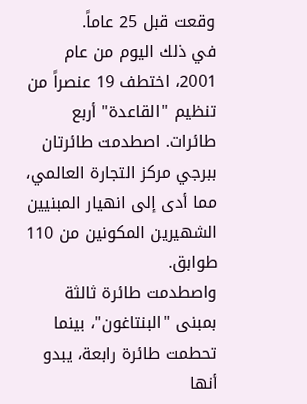وقعت قبل 25 عاماً.
في ذلك اليوم من عام 2001، اختطف 19 عنصراً من تنظيم "القاعدة" أربع طائرات. اصطدمت طائرتان ببرجي مركز التجارة العالمي، مما أدى إلى انهيار المبنيين الشهيرين المكونين من 110 طوابق.
واصطدمت طائرة ثالثة بمبنى "البنتاغون"، بينما تحطمت طائرة رابعة، يبدو أنها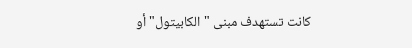كانت تستهدف مبنى "الكابيتول" أو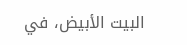البيت الأبيض، في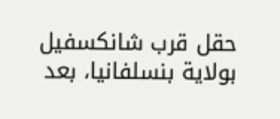حقل قرب شانكسفيل بولاية بنسلفانيا، بعد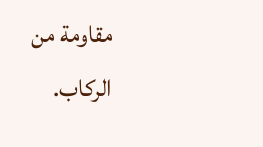مقاومة من الركاب.